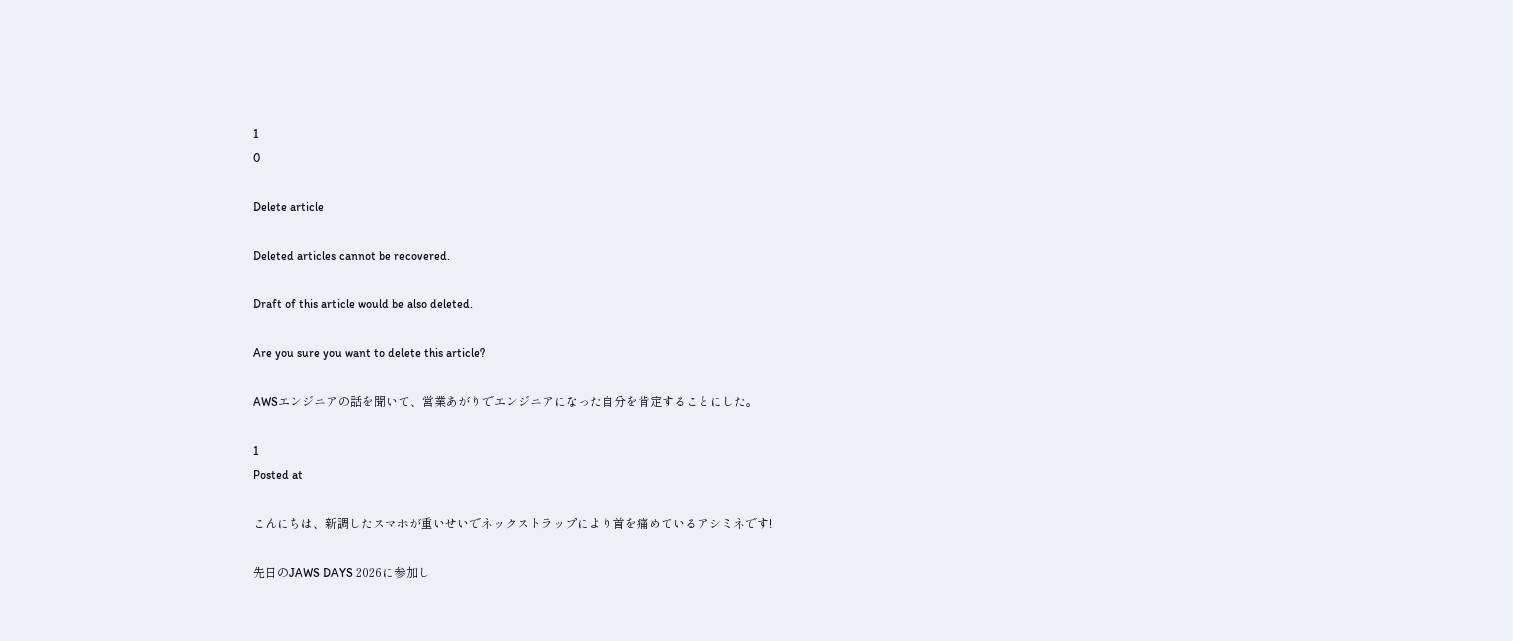1
0

Delete article

Deleted articles cannot be recovered.

Draft of this article would be also deleted.

Are you sure you want to delete this article?

AWSエンジニアの話を聞いて、営業あがりでエンジニアになった自分を肯定することにした。

1
Posted at

こんにちは、新調したスマホが重いせいでネックストラップにより首を痛めているアシミネです!

先日のJAWS DAYS 2026に参加し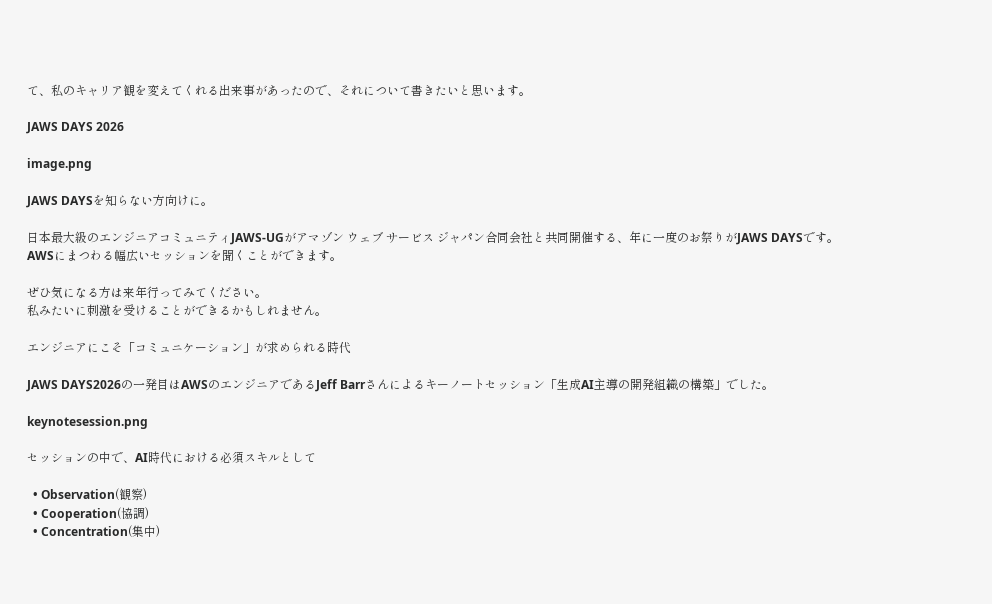て、私のキャリア観を変えてくれる出来事があったので、それについて書きたいと思います。

JAWS DAYS 2026

image.png

JAWS DAYSを知らない方向けに。

日本最大級のエンジニアコミュニティJAWS-UGがアマゾン ウェブ サービス ジャパン合同会社と共同開催する、年に一度のお祭りがJAWS DAYSです。
AWSにまつわる幅広いセッションを聞くことができます。

ぜひ気になる方は来年行ってみてください。
私みたいに刺激を受けることができるかもしれません。

エンジニアにこそ「コミュニケーション」が求められる時代

JAWS DAYS2026の一発目はAWSのエンジニアであるJeff Barrさんによるキーノートセッション「生成AI主導の開発組織の構築」でした。

keynotesession.png

セッションの中で、AI時代における必須スキルとして

  • Observation(観察)
  • Cooperation(協調)
  • Concentration(集中)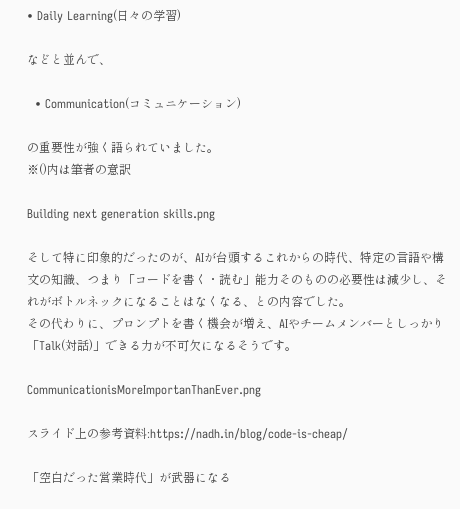• Daily Learning(日々の学習)

などと並んで、

  • Communication(コミュニケーション)

の重要性が強く語られていました。
※()内は筆者の意訳

Building next generation skills.png

そして特に印象的だったのが、AIが台頭するこれからの時代、特定の言語や構文の知識、つまり「コードを書く・読む」能力そのものの必要性は減少し、それがボトルネックになることはなくなる、との内容でした。
その代わりに、プロンプトを書く機会が増え、AIやチームメンバーとしっかり「Talk(対話)」できる力が不可欠になるそうです。

CommunicationisMoreImportanThanEver.png

スライド上の参考資料:https://nadh.in/blog/code-is-cheap/

「空白だった営業時代」が武器になる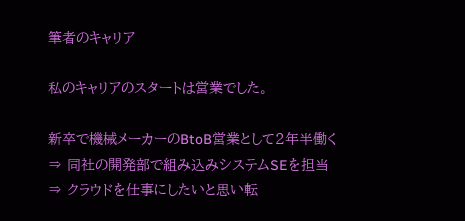筆者のキャリア

私のキャリアのスタートは営業でした。

新卒で機械メーカーのBtoB営業として2年半働く
⇒ 同社の開発部で組み込みシステムSEを担当
⇒ クラウドを仕事にしたいと思い転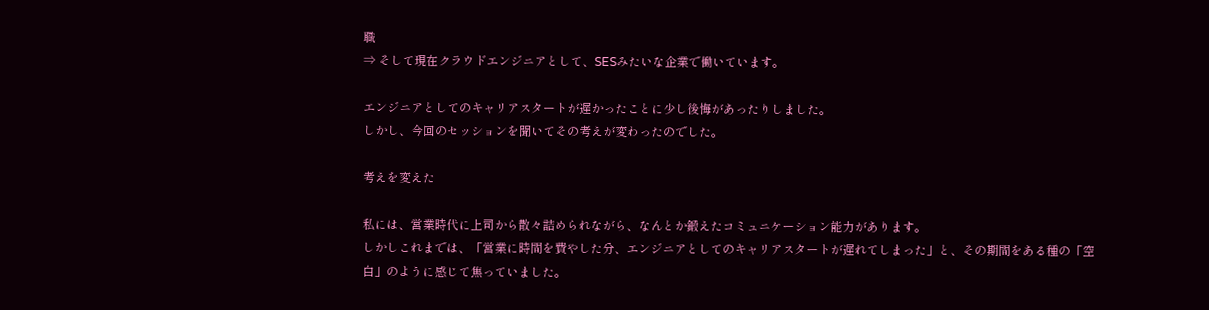職
⇒ そして現在クラウドエンジニアとして、SESみたいな企業で働いています。

エンジニアとしてのキャリアスタートが遅かったことに少し後悔があったりしました。
しかし、今回のセッションを聞いてその考えが変わったのでした。

考えを変えた

私には、営業時代に上司から散々詰められながら、なんとか鍛えたコミュニケーション能力があります。
しかしこれまでは、「営業に時間を費やした分、エンジニアとしてのキャリアスタートが遅れてしまった」と、その期間をある種の「空白」のように感じて焦っていました。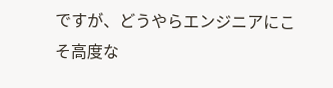ですが、どうやらエンジニアにこそ高度な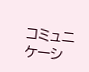コミュニケーシ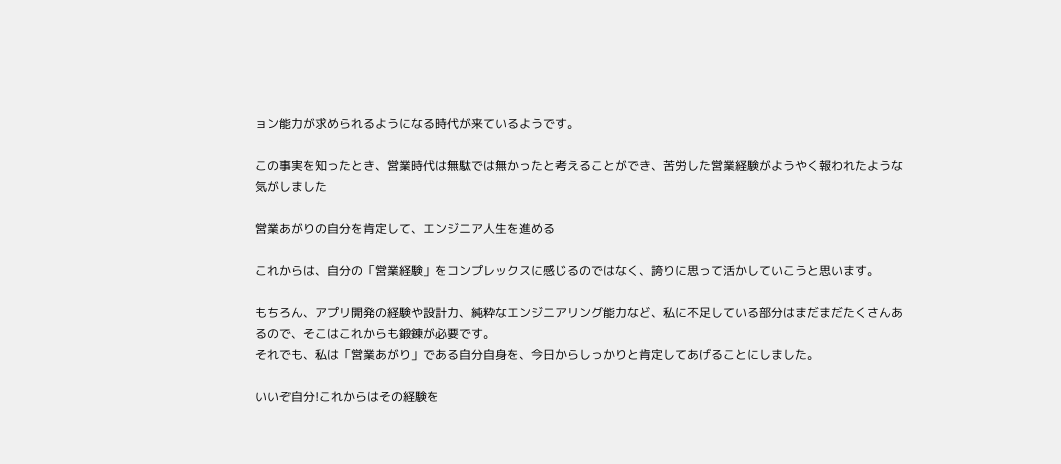ョン能力が求められるようになる時代が来ているようです。

この事実を知ったとき、営業時代は無駄では無かったと考えることができ、苦労した営業経験がようやく報われたような気がしました

営業あがりの自分を肯定して、エンジニア人生を進める

これからは、自分の「営業経験」をコンプレックスに感じるのではなく、誇りに思って活かしていこうと思います。

もちろん、アプリ開発の経験や設計力、純粋なエンジニアリング能力など、私に不足している部分はまだまだたくさんあるので、そこはこれからも鍛錬が必要です。
それでも、私は「営業あがり」である自分自身を、今日からしっかりと肯定してあげることにしました。

いいぞ自分!これからはその経験を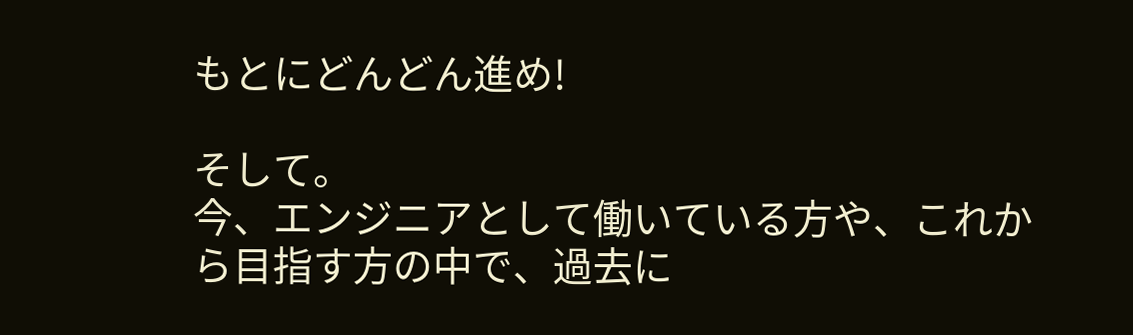もとにどんどん進め!

そして。
今、エンジニアとして働いている方や、これから目指す方の中で、過去に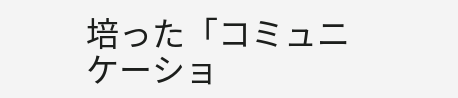培った「コミュニケーショ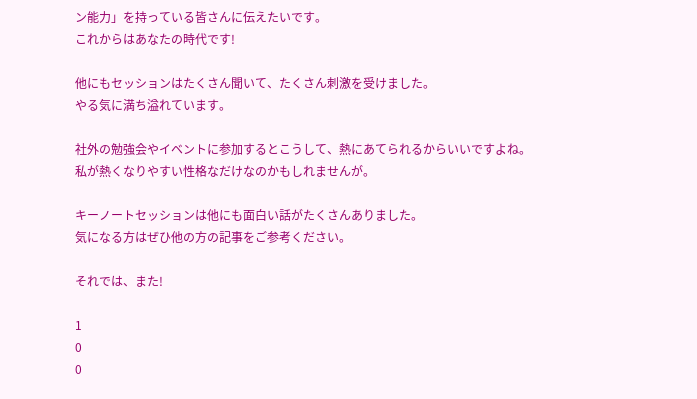ン能力」を持っている皆さんに伝えたいです。
これからはあなたの時代です!

他にもセッションはたくさん聞いて、たくさん刺激を受けました。
やる気に満ち溢れています。

社外の勉強会やイベントに参加するとこうして、熱にあてられるからいいですよね。
私が熱くなりやすい性格なだけなのかもしれませんが。

キーノートセッションは他にも面白い話がたくさんありました。
気になる方はぜひ他の方の記事をご参考ください。

それでは、また!

1
0
0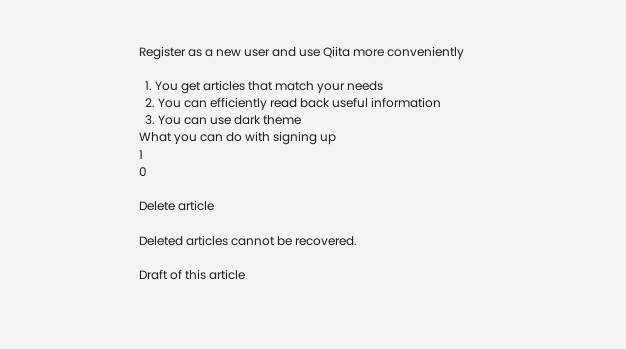Register as a new user and use Qiita more conveniently

  1. You get articles that match your needs
  2. You can efficiently read back useful information
  3. You can use dark theme
What you can do with signing up
1
0

Delete article

Deleted articles cannot be recovered.

Draft of this article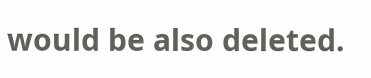would be also deleted.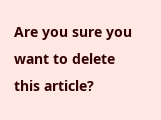Are you sure you want to delete this article?